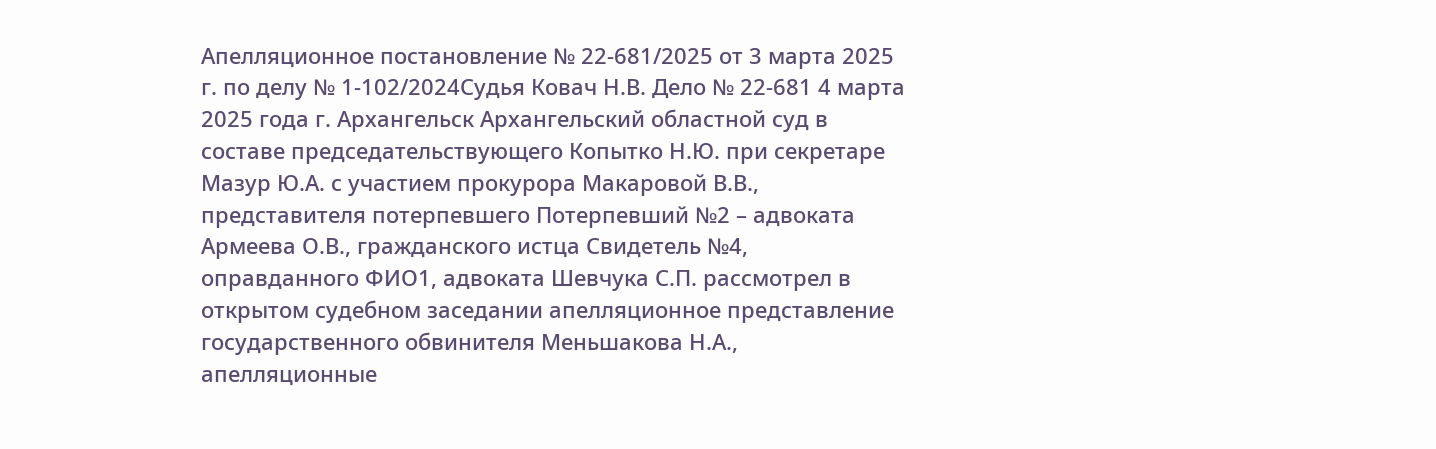Апелляционное постановление № 22-681/2025 от 3 марта 2025 г. по делу № 1-102/2024Судья Ковач Н.В. Дело № 22-681 4 марта 2025 года г. Архангельск Архангельский областной суд в составе председательствующего Копытко Н.Ю. при секретаре Мазур Ю.А. с участием прокурора Макаровой В.В., представителя потерпевшего Потерпевший №2 – адвоката Армеева О.В., гражданского истца Свидетель №4, оправданного ФИО1, адвоката Шевчука С.П. рассмотрел в открытом судебном заседании апелляционное представление государственного обвинителя Меньшакова Н.А., апелляционные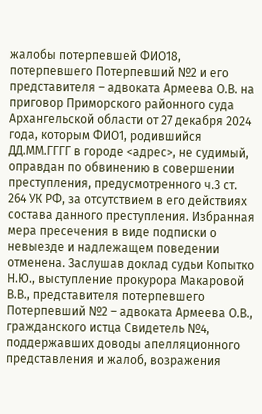жалобы потерпевшей ФИО18, потерпевшего Потерпевший №2 и его представителя – адвоката Армеева О.В. на приговор Приморского районного суда Архангельской области от 27 декабря 2024 года, которым ФИО1, родившийся ДД.ММ.ГГГГ в городе <адрес>, не судимый, оправдан по обвинению в совершении преступления, предусмотренного ч.3 ст. 264 УК РФ, за отсутствием в его действиях состава данного преступления. Избранная мера пресечения в виде подписки о невыезде и надлежащем поведении отменена. Заслушав доклад судьи Копытко Н.Ю., выступление прокурора Макаровой В.В., представителя потерпевшего Потерпевший №2 – адвоката Армеева О.В., гражданского истца Свидетель №4, поддержавших доводы апелляционного представления и жалоб, возражения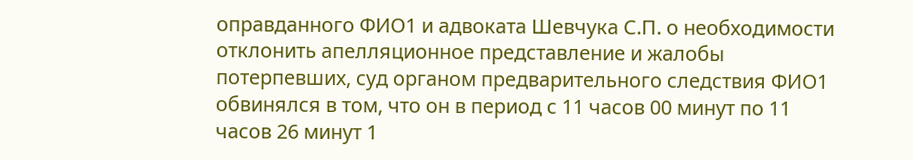оправданного ФИО1 и адвоката Шевчука С.П. о необходимости отклонить апелляционное представление и жалобы потерпевших, суд органом предварительного следствия ФИО1 обвинялся в том, что он в период с 11 часов 00 минут по 11 часов 26 минут 1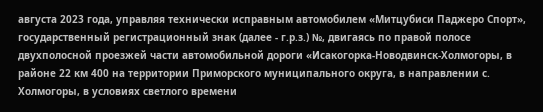августа 2023 года, управляя технически исправным автомобилем «Митцубиси Паджеро Спорт», государственный регистрационный знак (далее - г.р.з.) №, двигаясь по правой полосе двухполосной проезжей части автомобильной дороги «Исакогорка-Новодвинск-Холмогоры, в районе 22 км 400 на территории Приморского муниципального округа, в направлении с. Холмогоры, в условиях светлого времени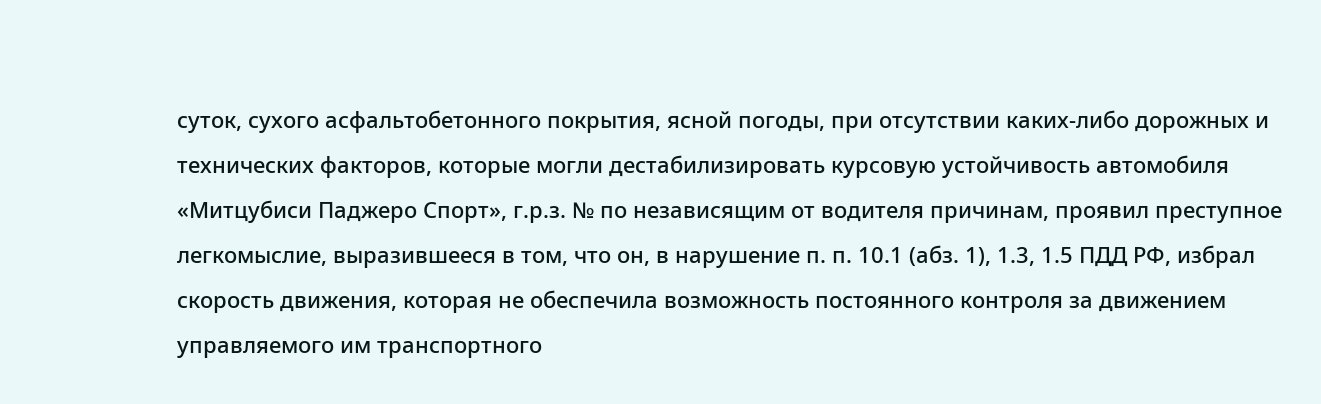суток, сухого асфальтобетонного покрытия, ясной погоды, при отсутствии каких-либо дорожных и технических факторов, которые могли дестабилизировать курсовую устойчивость автомобиля «Митцубиси Паджеро Спорт», г.р.з. № по независящим от водителя причинам, проявил преступное легкомыслие, выразившееся в том, что он, в нарушение п. п. 10.1 (абз. 1), 1.3, 1.5 ПДД РФ, избрал скорость движения, которая не обеспечила возможность постоянного контроля за движением управляемого им транспортного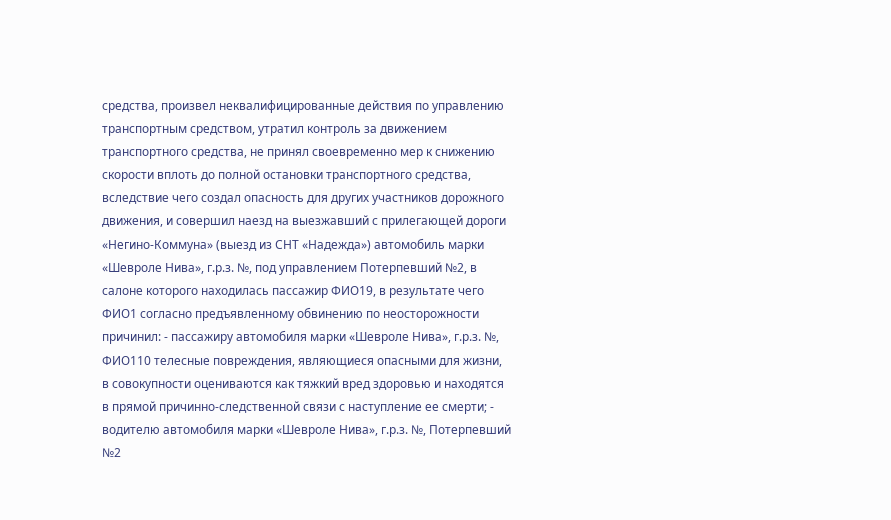средства, произвел неквалифицированные действия по управлению транспортным средством, утратил контроль за движением транспортного средства, не принял своевременно мер к снижению скорости вплоть до полной остановки транспортного средства, вследствие чего создал опасность для других участников дорожного движения, и совершил наезд на выезжавший с прилегающей дороги «Негино-Коммуна» (выезд из СНТ «Надежда») автомобиль марки «Шевроле Нива», г.р.з. №, под управлением Потерпевший №2, в салоне которого находилась пассажир ФИО19, в результате чего ФИО1 согласно предъявленному обвинению по неосторожности причинил: - пассажиру автомобиля марки «Шевроле Нива», г.р.з. №, ФИО110 телесные повреждения, являющиеся опасными для жизни, в совокупности оцениваются как тяжкий вред здоровью и находятся в прямой причинно-следственной связи с наступление ее смерти; - водителю автомобиля марки «Шевроле Нива», г.р.з. №, Потерпевший №2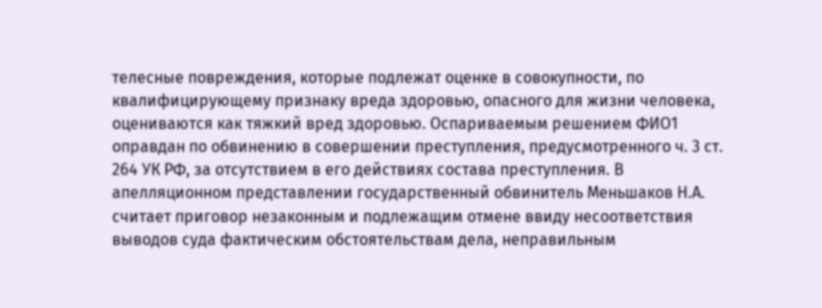телесные повреждения, которые подлежат оценке в совокупности, по квалифицирующему признаку вреда здоровью, опасного для жизни человека, оцениваются как тяжкий вред здоровью. Оспариваемым решением ФИО1 оправдан по обвинению в совершении преступления, предусмотренного ч. 3 ст. 264 УК РФ, за отсутствием в его действиях состава преступления. В апелляционном представлении государственный обвинитель Меньшаков Н.А. считает приговор незаконным и подлежащим отмене ввиду несоответствия выводов суда фактическим обстоятельствам дела, неправильным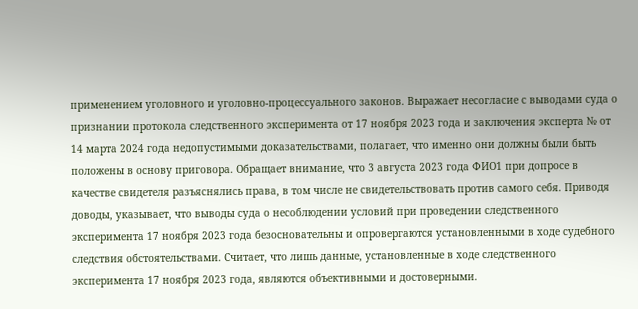применением уголовного и уголовно-процессуального законов. Выражает несогласие с выводами суда о признании протокола следственного эксперимента от 17 ноября 2023 года и заключения эксперта № от 14 марта 2024 года недопустимыми доказательствами, полагает, что именно они должны были быть положены в основу приговора. Обращает внимание, что 3 августа 2023 года ФИО1 при допросе в качестве свидетеля разъяснялись права, в том числе не свидетельствовать против самого себя. Приводя доводы, указывает, что выводы суда о несоблюдении условий при проведении следственного эксперимента 17 ноября 2023 года безосновательны и опровергаются установленными в ходе судебного следствия обстоятельствами. Считает, что лишь данные, установленные в ходе следственного эксперимента 17 ноября 2023 года, являются объективными и достоверными.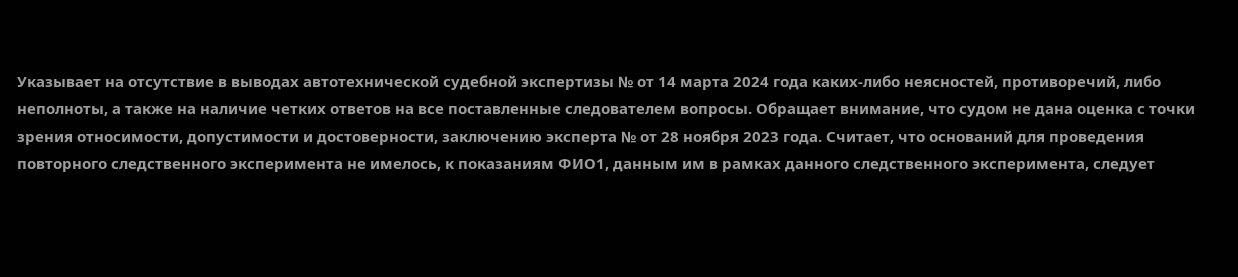Указывает на отсутствие в выводах автотехнической судебной экспертизы № от 14 марта 2024 года каких-либо неясностей, противоречий, либо неполноты, а также на наличие четких ответов на все поставленные следователем вопросы. Обращает внимание, что судом не дана оценка с точки зрения относимости, допустимости и достоверности, заключению эксперта № от 28 ноября 2023 года. Считает, что оснований для проведения повторного следственного эксперимента не имелось, к показаниям ФИО1, данным им в рамках данного следственного эксперимента, следует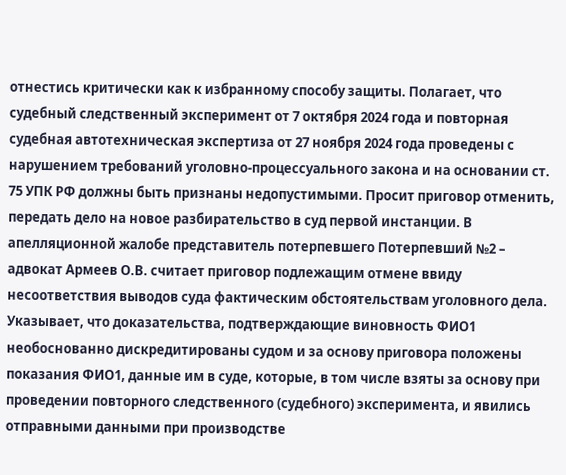отнестись критически как к избранному способу защиты. Полагает, что судебный следственный эксперимент от 7 октября 2024 года и повторная судебная автотехническая экспертиза от 27 ноября 2024 года проведены с нарушением требований уголовно-процессуального закона и на основании ст. 75 УПК РФ должны быть признаны недопустимыми. Просит приговор отменить, передать дело на новое разбирательство в суд первой инстанции. В апелляционной жалобе представитель потерпевшего Потерпевший №2 – адвокат Армеев О.В. считает приговор подлежащим отмене ввиду несоответствия выводов суда фактическим обстоятельствам уголовного дела. Указывает, что доказательства, подтверждающие виновность ФИО1 необоснованно дискредитированы судом и за основу приговора положены показания ФИО1, данные им в суде, которые, в том числе взяты за основу при проведении повторного следственного (судебного) эксперимента, и явились отправными данными при производстве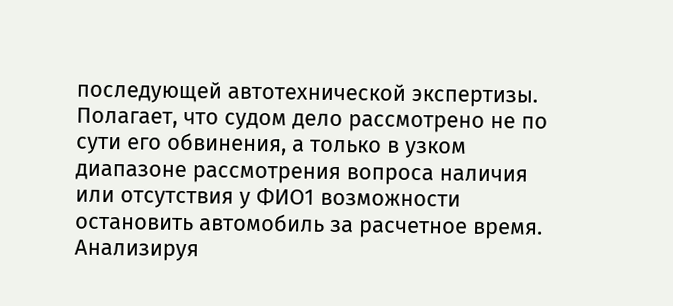последующей автотехнической экспертизы. Полагает, что судом дело рассмотрено не по сути его обвинения, а только в узком диапазоне рассмотрения вопроса наличия или отсутствия у ФИО1 возможности остановить автомобиль за расчетное время. Анализируя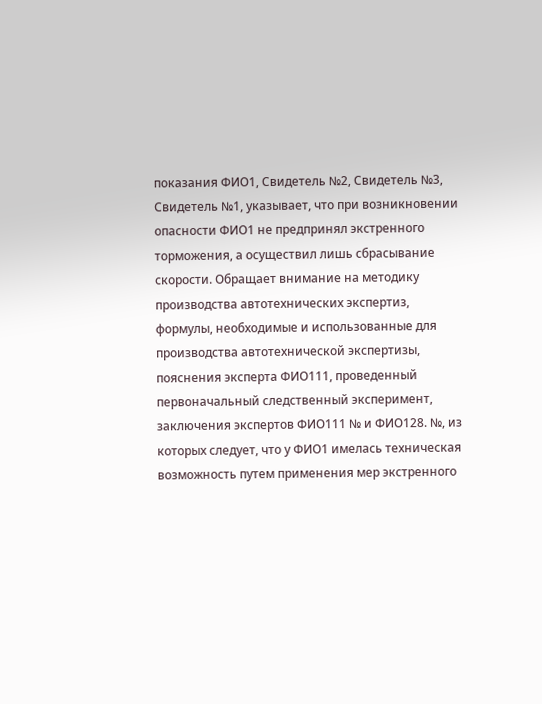показания ФИО1, Свидетель №2, Свидетель №3, Свидетель №1, указывает, что при возникновении опасности ФИО1 не предпринял экстренного торможения, а осуществил лишь сбрасывание скорости. Обращает внимание на методику производства автотехнических экспертиз, формулы, необходимые и использованные для производства автотехнической экспертизы, пояснения эксперта ФИО111, проведенный первоначальный следственный эксперимент, заключения экспертов ФИО111 № и ФИО128. №, из которых следует, что у ФИО1 имелась техническая возможность путем применения мер экстренного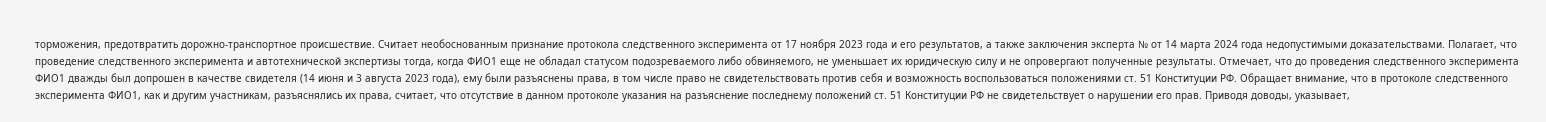торможения, предотвратить дорожно-транспортное происшествие. Считает необоснованным признание протокола следственного эксперимента от 17 ноября 2023 года и его результатов, а также заключения эксперта № от 14 марта 2024 года недопустимыми доказательствами. Полагает, что проведение следственного эксперимента и автотехнической экспертизы тогда, когда ФИО1 еще не обладал статусом подозреваемого либо обвиняемого, не уменьшает их юридическую силу и не опровергают полученные результаты. Отмечает, что до проведения следственного эксперимента ФИО1 дважды был допрошен в качестве свидетеля (14 июня и 3 августа 2023 года), ему были разъяснены права, в том числе право не свидетельствовать против себя и возможность воспользоваться положениями ст. 51 Конституции РФ. Обращает внимание, что в протоколе следственного эксперимента ФИО1, как и другим участникам, разъяснялись их права, считает, что отсутствие в данном протоколе указания на разъяснение последнему положений ст. 51 Конституции РФ не свидетельствует о нарушении его прав. Приводя доводы, указывает,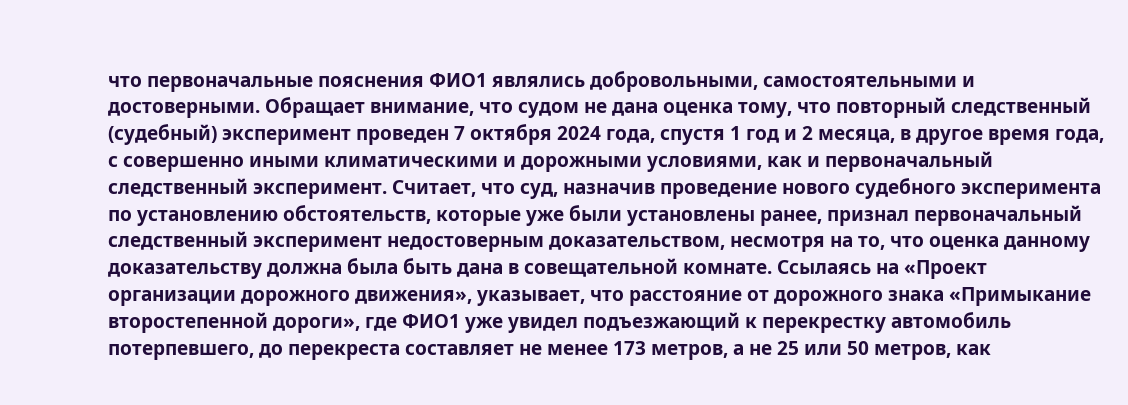что первоначальные пояснения ФИО1 являлись добровольными, самостоятельными и достоверными. Обращает внимание, что судом не дана оценка тому, что повторный следственный (судебный) эксперимент проведен 7 октября 2024 года, спустя 1 год и 2 месяца, в другое время года, с совершенно иными климатическими и дорожными условиями, как и первоначальный следственный эксперимент. Считает, что суд, назначив проведение нового судебного эксперимента по установлению обстоятельств, которые уже были установлены ранее, признал первоначальный следственный эксперимент недостоверным доказательством, несмотря на то, что оценка данному доказательству должна была быть дана в совещательной комнате. Ссылаясь на «Проект организации дорожного движения», указывает, что расстояние от дорожного знака «Примыкание второстепенной дороги», где ФИО1 уже увидел подъезжающий к перекрестку автомобиль потерпевшего, до перекреста составляет не менее 173 метров, а не 25 или 50 метров, как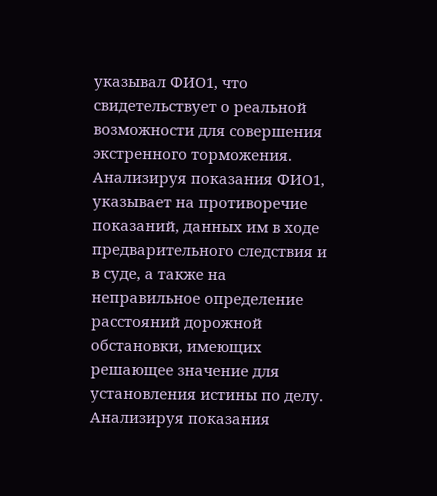указывал ФИО1, что свидетельствует о реальной возможности для совершения экстренного торможения. Анализируя показания ФИО1, указывает на противоречие показаний, данных им в ходе предварительного следствия и в суде, а также на неправильное определение расстояний дорожной обстановки, имеющих решающее значение для установления истины по делу. Анализируя показания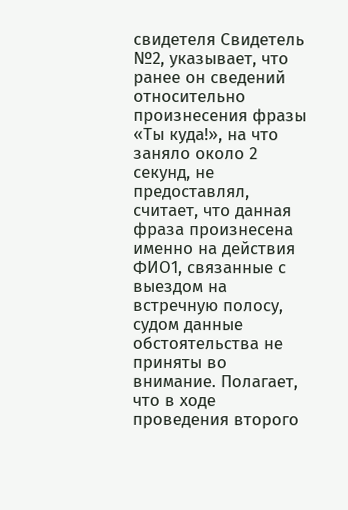свидетеля Свидетель №2, указывает, что ранее он сведений относительно произнесения фразы «Ты куда!», на что заняло около 2 секунд, не предоставлял, считает, что данная фраза произнесена именно на действия ФИО1, связанные с выездом на встречную полосу, судом данные обстоятельства не приняты во внимание. Полагает, что в ходе проведения второго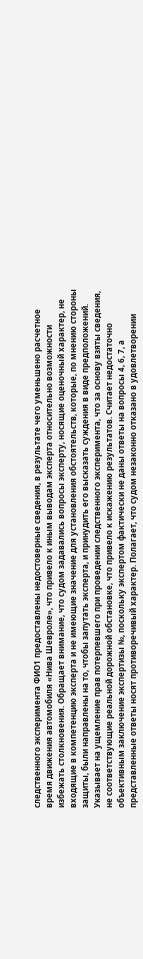следственного эксперимента ФИО1 предоставлены недостоверные сведения, в результате чего уменьшено расчетное время движения автомобиля «Нива Шевроле», что привело к иным выводам эксперта относительно возможности избежать столкновения. Обращает внимание, что судом задавались вопросы эксперту, носящие оценочный характер, не входящие в компетенцию эксперта и не имеющие значение для установления обстоятельств, которые, по мнению стороны защиты, были направлены на то, чтобы запутать эксперта, и принудить его высказать суждения в виде предположений. Указывает на ущемление прав потерпевшего при проведении следственного эксперимента, что за основу взяты сведения, не соответствующие реальной дорожной обстановке, что привело к искажению результатов. Считает недостаточно объективным заключение экспертизы №, поскольку экспертом фактически не даны ответы на вопросы 4, 6, 7, а представленные ответы носят противоречивый характер. Полагает, что судом незаконно отказано в удовлетворении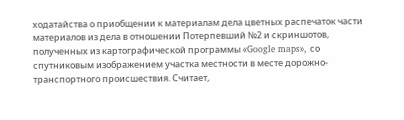ходатайства о приобщении к материалам дела цветных распечаток части материалов из дела в отношении Потерпевший №2 и скриншотов, полученных из картографической программы «Google maps», со спутниковым изображением участка местности в месте дорожно-транспортного происшествия. Считает,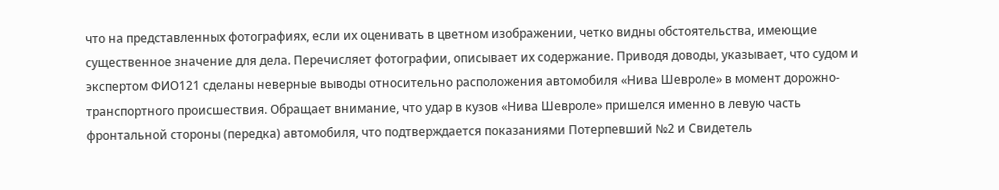что на представленных фотографиях, если их оценивать в цветном изображении, четко видны обстоятельства, имеющие существенное значение для дела. Перечисляет фотографии, описывает их содержание. Приводя доводы, указывает, что судом и экспертом ФИО121 сделаны неверные выводы относительно расположения автомобиля «Нива Шевроле» в момент дорожно-транспортного происшествия. Обращает внимание, что удар в кузов «Нива Шевроле» пришелся именно в левую часть фронтальной стороны (передка) автомобиля, что подтверждается показаниями Потерпевший №2 и Свидетель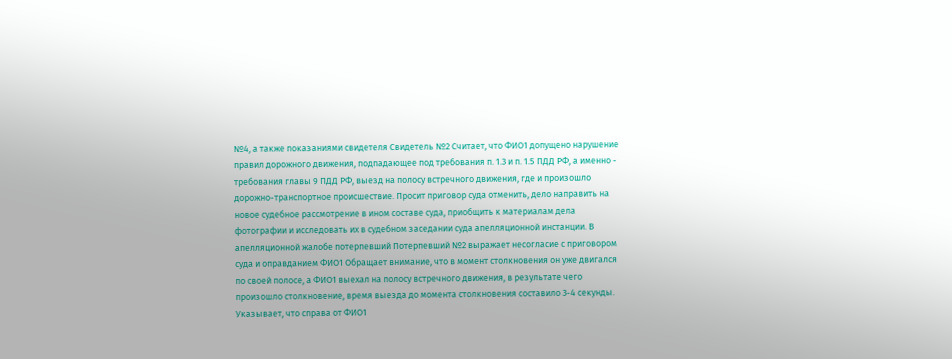№4, а также показаниями свидетеля Свидетель №2 Считает, что ФИО1 допущено нарушение правил дорожного движения, подпадающее под требования п. 1.3 и п. 1.5 ПДД РФ, а именно - требования главы 9 ПДД РФ, выезд на полосу встречного движения, где и произошло дорожно-транспортное происшествие. Просит приговор суда отменить, дело направить на новое судебное рассмотрение в ином составе суда, приобщить к материалам дела фотографии и исследовать их в судебном заседании суда апелляционной инстанции. В апелляционной жалобе потерпевший Потерпевший №2 выражает несогласие с приговором суда и оправданием ФИО1 Обращает внимание, что в момент столкновения он уже двигался по своей полосе, а ФИО1 выехал на полосу встречного движения, в результате чего произошло столкновение, время выезда до момента столкновения составило 3-4 секунды. Указывает, что справа от ФИО1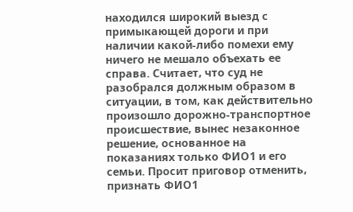находился широкий выезд с примыкающей дороги и при наличии какой-либо помехи ему ничего не мешало объехать ее справа. Считает, что суд не разобрался должным образом в ситуации, в том, как действительно произошло дорожно-транспортное происшествие, вынес незаконное решение, основанное на показаниях только ФИО1 и его семьи. Просит приговор отменить, признать ФИО1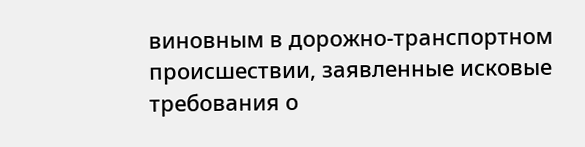виновным в дорожно-транспортном происшествии, заявленные исковые требования о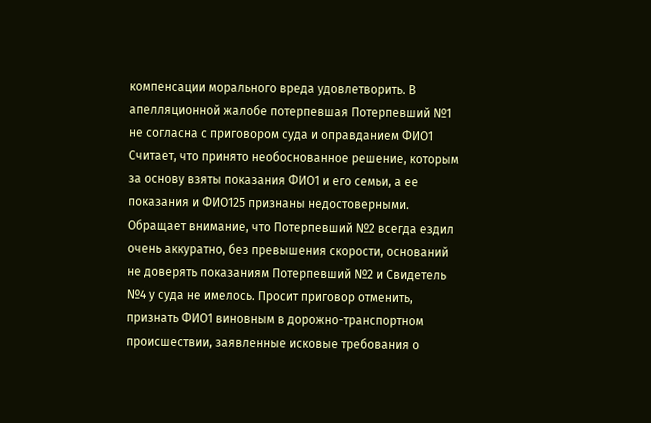компенсации морального вреда удовлетворить. В апелляционной жалобе потерпевшая Потерпевший №1 не согласна с приговором суда и оправданием ФИО1 Считает, что принято необоснованное решение, которым за основу взяты показания ФИО1 и его семьи, а ее показания и ФИО125 признаны недостоверными. Обращает внимание, что Потерпевший №2 всегда ездил очень аккуратно, без превышения скорости, оснований не доверять показаниям Потерпевший №2 и Свидетель №4 у суда не имелось. Просит приговор отменить, признать ФИО1 виновным в дорожно-транспортном происшествии, заявленные исковые требования о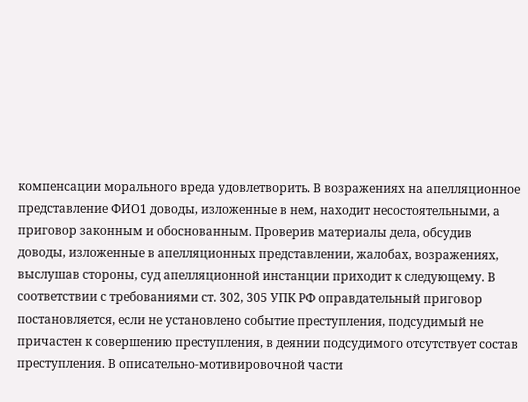компенсации морального вреда удовлетворить. В возражениях на апелляционное представление ФИО1 доводы, изложенные в нем, находит несостоятельными, а приговор законным и обоснованным. Проверив материалы дела, обсудив доводы, изложенные в апелляционных представлении, жалобах, возражениях, выслушав стороны, суд апелляционной инстанции приходит к следующему. В соответствии с требованиями ст. 302, 305 УПК РФ оправдательный приговор постановляется, если не установлено событие преступления, подсудимый не причастен к совершению преступления, в деянии подсудимого отсутствует состав преступления. В описательно-мотивировочной части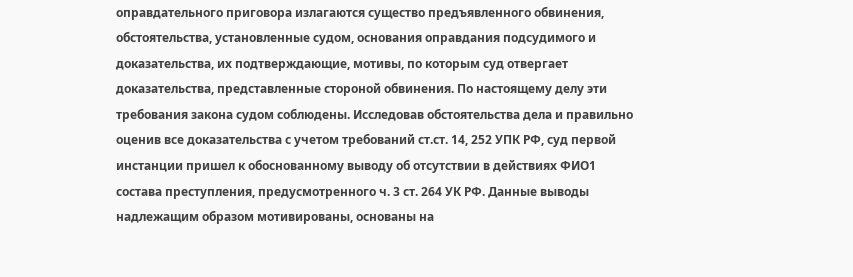оправдательного приговора излагаются существо предъявленного обвинения, обстоятельства, установленные судом, основания оправдания подсудимого и доказательства, их подтверждающие, мотивы, по которым суд отвергает доказательства, представленные стороной обвинения. По настоящему делу эти требования закона судом соблюдены. Исследовав обстоятельства дела и правильно оценив все доказательства с учетом требований ст.ст. 14, 252 УПК РФ, суд первой инстанции пришел к обоснованному выводу об отсутствии в действиях ФИО1 состава преступления, предусмотренного ч. 3 ст. 264 УК РФ. Данные выводы надлежащим образом мотивированы, основаны на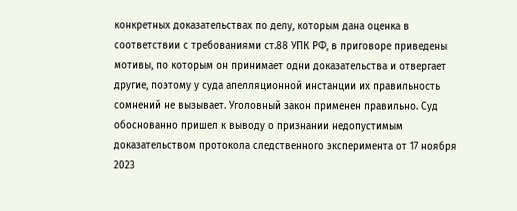конкретных доказательствах по делу, которым дана оценка в соответствии с требованиями ст.88 УПК РФ, в приговоре приведены мотивы, по которым он принимает одни доказательства и отвергает другие, поэтому у суда апелляционной инстанции их правильность сомнений не вызывает. Уголовный закон применен правильно. Суд обоснованно пришел к выводу о признании недопустимым доказательством протокола следственного эксперимента от 17 ноября 2023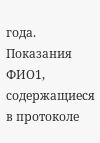года. Показания ФИО1, содержащиеся в протоколе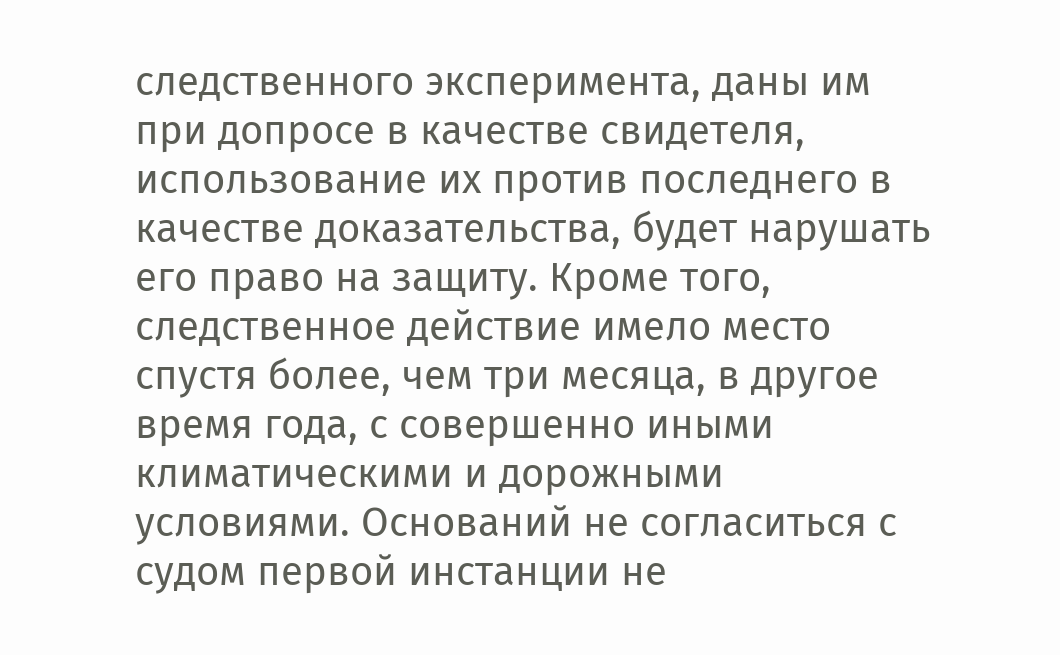следственного эксперимента, даны им при допросе в качестве свидетеля, использование их против последнего в качестве доказательства, будет нарушать его право на защиту. Кроме того, следственное действие имело место спустя более, чем три месяца, в другое время года, с совершенно иными климатическими и дорожными условиями. Оснований не согласиться с судом первой инстанции не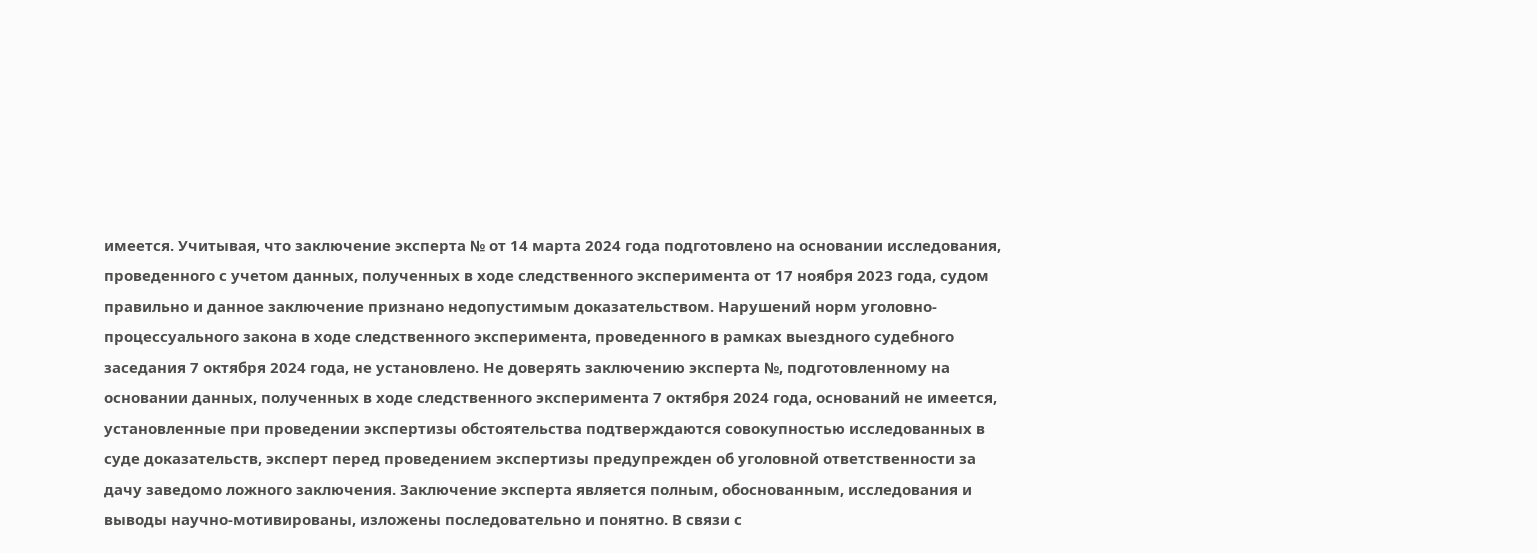имеется. Учитывая, что заключение эксперта № от 14 марта 2024 года подготовлено на основании исследования, проведенного с учетом данных, полученных в ходе следственного эксперимента от 17 ноября 2023 года, судом правильно и данное заключение признано недопустимым доказательством. Нарушений норм уголовно-процессуального закона в ходе следственного эксперимента, проведенного в рамках выездного судебного заседания 7 октября 2024 года, не установлено. Не доверять заключению эксперта №, подготовленному на основании данных, полученных в ходе следственного эксперимента 7 октября 2024 года, оснований не имеется, установленные при проведении экспертизы обстоятельства подтверждаются совокупностью исследованных в суде доказательств, эксперт перед проведением экспертизы предупрежден об уголовной ответственности за дачу заведомо ложного заключения. Заключение эксперта является полным, обоснованным, исследования и выводы научно-мотивированы, изложены последовательно и понятно. В связи с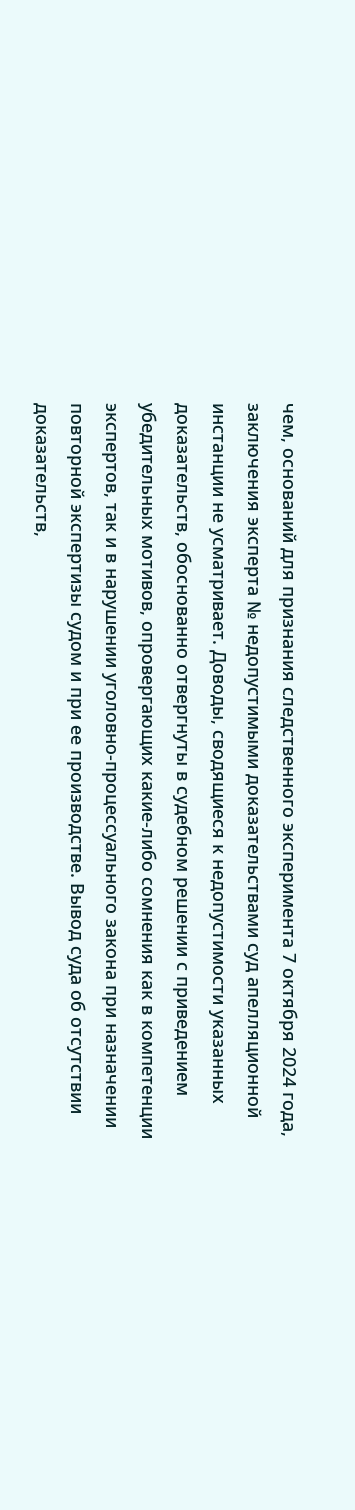чем, оснований для признания следственного эксперимента 7 октября 2024 года, заключения эксперта № недопустимыми доказательствами суд апелляционной инстанции не усматривает. Доводы, сводящиеся к недопустимости указанных доказательств, обоснованно отвергнуты в судебном решении с приведением убедительных мотивов, опровергающих какие-либо сомнения как в компетенции экспертов, так и в нарушении уголовно-процессуального закона при назначении повторной экспертизы судом и при ее производстве. Вывод суда об отсутствии доказательств,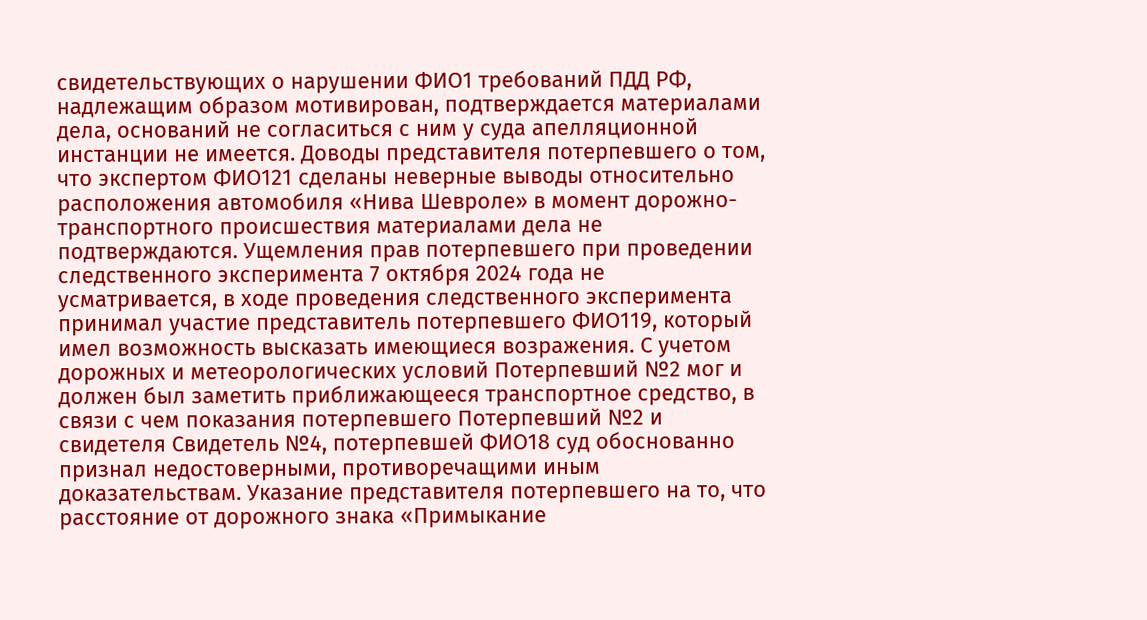свидетельствующих о нарушении ФИО1 требований ПДД РФ, надлежащим образом мотивирован, подтверждается материалами дела, оснований не согласиться с ним у суда апелляционной инстанции не имеется. Доводы представителя потерпевшего о том, что экспертом ФИО121 сделаны неверные выводы относительно расположения автомобиля «Нива Шевроле» в момент дорожно-транспортного происшествия материалами дела не подтверждаются. Ущемления прав потерпевшего при проведении следственного эксперимента 7 октября 2024 года не усматривается, в ходе проведения следственного эксперимента принимал участие представитель потерпевшего ФИО119, который имел возможность высказать имеющиеся возражения. С учетом дорожных и метеорологических условий Потерпевший №2 мог и должен был заметить приближающееся транспортное средство, в связи с чем показания потерпевшего Потерпевший №2 и свидетеля Свидетель №4, потерпевшей ФИО18 суд обоснованно признал недостоверными, противоречащими иным доказательствам. Указание представителя потерпевшего на то, что расстояние от дорожного знака «Примыкание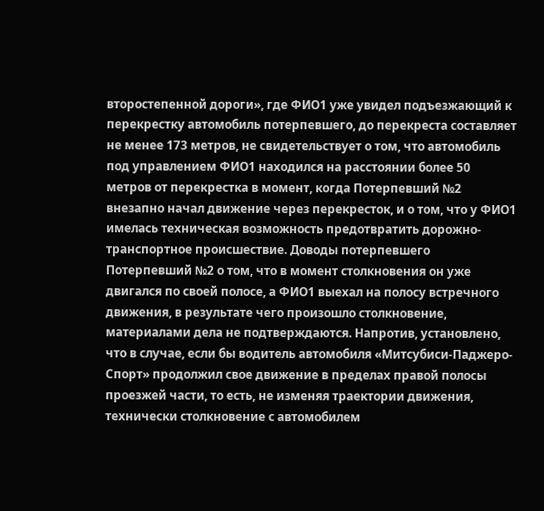второстепенной дороги», где ФИО1 уже увидел подъезжающий к перекрестку автомобиль потерпевшего, до перекреста составляет не менее 173 метров, не свидетельствует о том, что автомобиль под управлением ФИО1 находился на расстоянии более 50 метров от перекрестка в момент, когда Потерпевший №2 внезапно начал движение через перекресток, и о том, что у ФИО1 имелась техническая возможность предотвратить дорожно-транспортное происшествие. Доводы потерпевшего Потерпевший №2 о том, что в момент столкновения он уже двигался по своей полосе, а ФИО1 выехал на полосу встречного движения, в результате чего произошло столкновение, материалами дела не подтверждаются. Напротив, установлено, что в случае, если бы водитель автомобиля «Митсубиси-Паджеро-Спорт» продолжил свое движение в пределах правой полосы проезжей части, то есть, не изменяя траектории движения, технически столкновение с автомобилем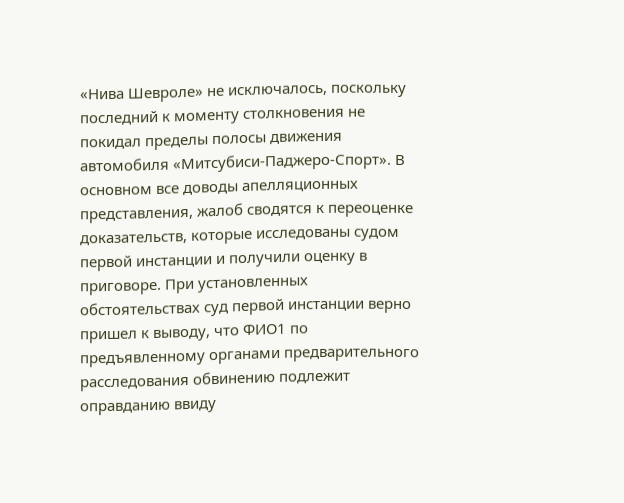«Нива Шевроле» не исключалось, поскольку последний к моменту столкновения не покидал пределы полосы движения автомобиля «Митсубиси-Паджеро-Спорт». В основном все доводы апелляционных представления, жалоб сводятся к переоценке доказательств, которые исследованы судом первой инстанции и получили оценку в приговоре. При установленных обстоятельствах суд первой инстанции верно пришел к выводу, что ФИО1 по предъявленному органами предварительного расследования обвинению подлежит оправданию ввиду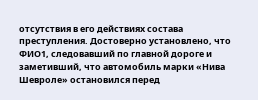отсутствия в его действиях состава преступления. Достоверно установлено, что ФИО1, следовавший по главной дороге и заметивший, что автомобиль марки «Нива Шевроле» остановился перед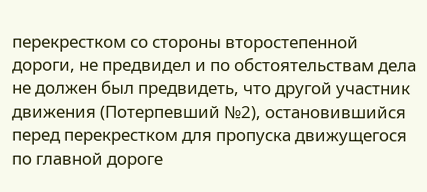перекрестком со стороны второстепенной дороги, не предвидел и по обстоятельствам дела не должен был предвидеть, что другой участник движения (Потерпевший №2), остановившийся перед перекрестком для пропуска движущегося по главной дороге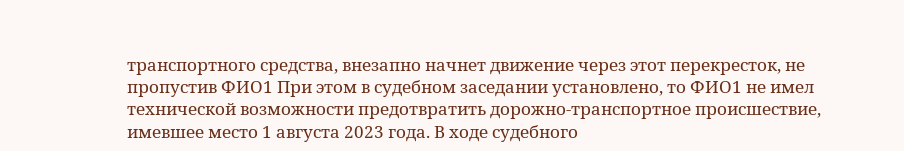транспортного средства, внезапно начнет движение через этот перекресток, не пропустив ФИО1 При этом в судебном заседании установлено, то ФИО1 не имел технической возможности предотвратить дорожно-транспортное происшествие, имевшее место 1 августа 2023 года. В ходе судебного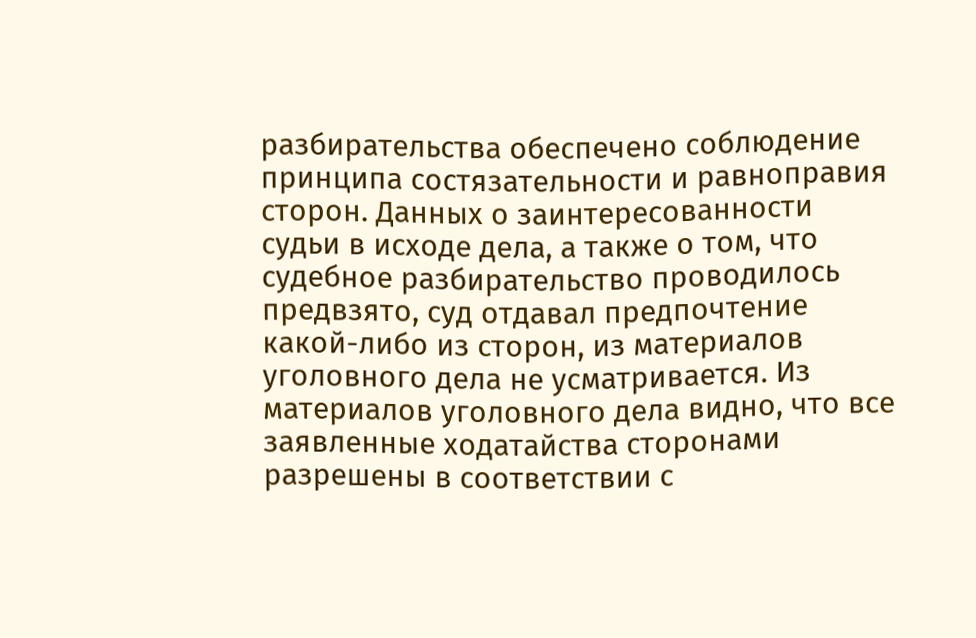разбирательства обеспечено соблюдение принципа состязательности и равноправия сторон. Данных о заинтересованности судьи в исходе дела, а также о том, что судебное разбирательство проводилось предвзято, суд отдавал предпочтение какой-либо из сторон, из материалов уголовного дела не усматривается. Из материалов уголовного дела видно, что все заявленные ходатайства сторонами разрешены в соответствии с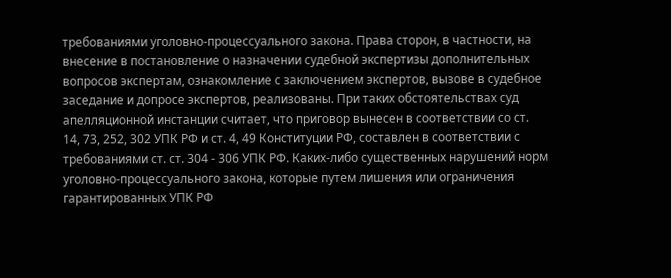требованиями уголовно-процессуального закона. Права сторон, в частности, на внесение в постановление о назначении судебной экспертизы дополнительных вопросов экспертам, ознакомление с заключением экспертов, вызове в судебное заседание и допросе экспертов, реализованы. При таких обстоятельствах суд апелляционной инстанции считает, что приговор вынесен в соответствии со ст. 14, 73, 252, 302 УПК РФ и ст. 4, 49 Конституции РФ, составлен в соответствии с требованиями ст. ст. 304 - 306 УПК РФ. Каких-либо существенных нарушений норм уголовно-процессуального закона, которые путем лишения или ограничения гарантированных УПК РФ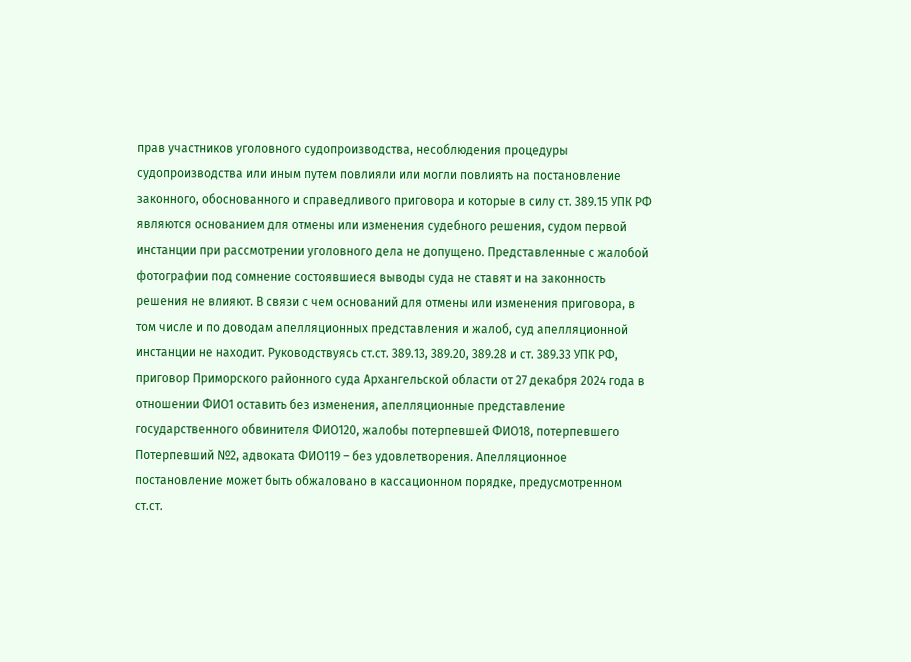прав участников уголовного судопроизводства, несоблюдения процедуры судопроизводства или иным путем повлияли или могли повлиять на постановление законного, обоснованного и справедливого приговора и которые в силу ст. 389.15 УПК РФ являются основанием для отмены или изменения судебного решения, судом первой инстанции при рассмотрении уголовного дела не допущено. Представленные с жалобой фотографии под сомнение состоявшиеся выводы суда не ставят и на законность решения не влияют. В связи с чем оснований для отмены или изменения приговора, в том числе и по доводам апелляционных представления и жалоб, суд апелляционной инстанции не находит. Руководствуясь ст.ст. 389.13, 389.20, 389.28 и ст. 389.33 УПК РФ, приговор Приморского районного суда Архангельской области от 27 декабря 2024 года в отношении ФИО1 оставить без изменения, апелляционные представление государственного обвинителя ФИО120, жалобы потерпевшей ФИО18, потерпевшего Потерпевший №2, адвоката ФИО119 – без удовлетворения. Апелляционное постановление может быть обжаловано в кассационном порядке, предусмотренном ст.ст.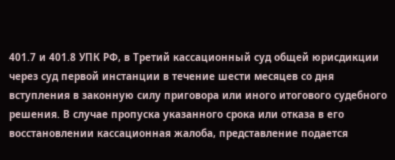401.7 и 401.8 УПК РФ, в Третий кассационный суд общей юрисдикции через суд первой инстанции в течение шести месяцев со дня вступления в законную силу приговора или иного итогового судебного решения. В случае пропуска указанного срока или отказа в его восстановлении кассационная жалоба, представление подается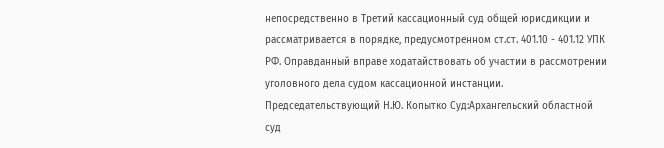непосредственно в Третий кассационный суд общей юрисдикции и рассматривается в порядке, предусмотренном ст.ст. 401.10 - 401.12 УПК РФ. Оправданный вправе ходатайствовать об участии в рассмотрении уголовного дела судом кассационной инстанции. Председательствующий Н.Ю. Копытко Суд:Архангельский областной суд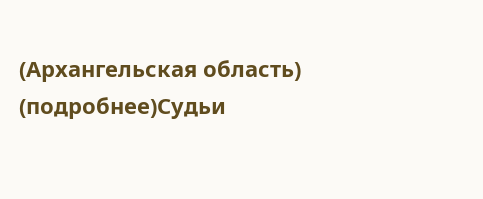(Архангельская область) (подробнее)Судьи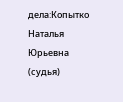дела:Копытко Наталья Юрьевна (судья)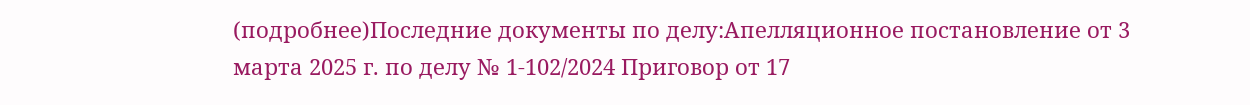(подробнее)Последние документы по делу:Апелляционное постановление от 3 марта 2025 г. по делу № 1-102/2024 Приговор от 17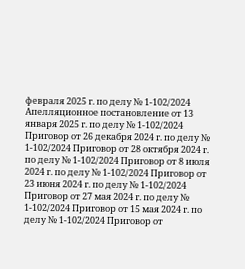февраля 2025 г. по делу № 1-102/2024 Апелляционное постановление от 13 января 2025 г. по делу № 1-102/2024 Приговор от 26 декабря 2024 г. по делу № 1-102/2024 Приговор от 28 октября 2024 г. по делу № 1-102/2024 Приговор от 8 июля 2024 г. по делу № 1-102/2024 Приговор от 23 июня 2024 г. по делу № 1-102/2024 Приговор от 27 мая 2024 г. по делу № 1-102/2024 Приговор от 15 мая 2024 г. по делу № 1-102/2024 Приговор от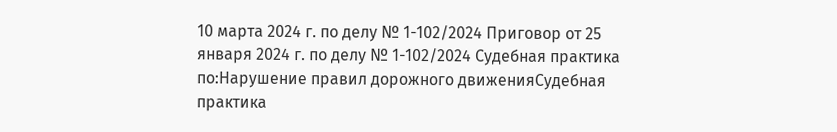10 марта 2024 г. по делу № 1-102/2024 Приговор от 25 января 2024 г. по делу № 1-102/2024 Судебная практика по:Нарушение правил дорожного движенияСудебная практика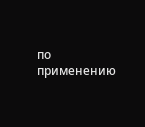по применению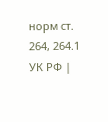норм ст. 264, 264.1 УК РФ |